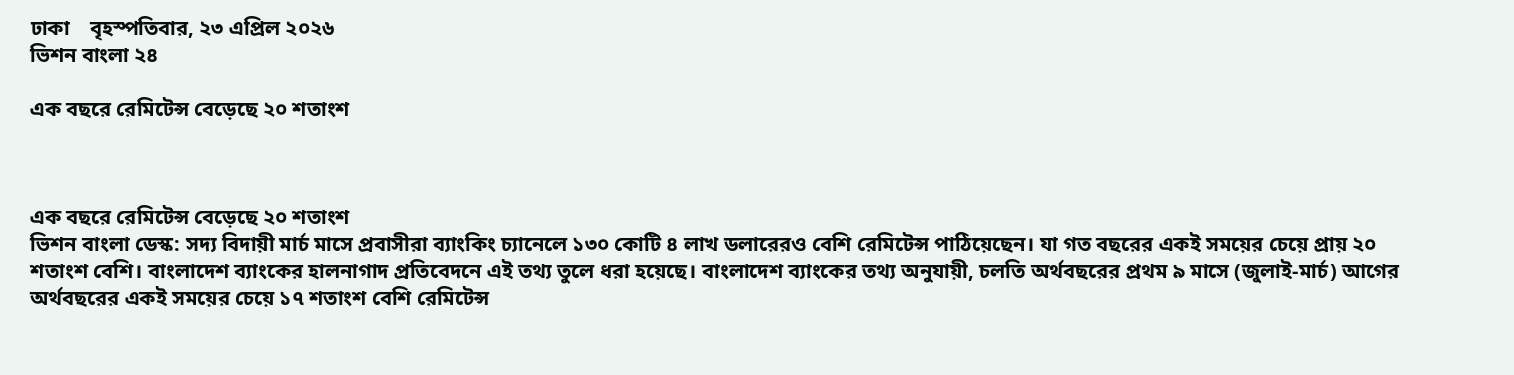ঢাকা    বৃহস্পতিবার, ২৩ এপ্রিল ২০২৬
ভিশন বাংলা ২৪

এক বছরে রেমিটেন্স বেড়েছে ২০ শতাংশ



এক বছরে রেমিটেন্স বেড়েছে ২০ শতাংশ
ভিশন বাংলা ডেস্ক: সদ্য বিদায়ী মার্চ মাসে প্রবাসীরা ব্যাংকিং চ্যানেলে ১৩০ কোটি ৪ লাখ ডলারেরও বেশি রেমিটেন্স পাঠিয়েছেন। যা গত বছরের একই সময়ের চেয়ে প্রায় ২০ শতাংশ বেশি। বাংলাদেশ ব্যাংকের হালনাগাদ প্রতিবেদনে এই তথ্য তুলে ধরা হয়েছে। বাংলাদেশ ব্যাংকের তথ্য অনুযায়ী, চলতি অর্থবছরের প্রথম ৯ মাসে (জুলাই-মার্চ) আগের অর্থবছরের একই সময়ের চেয়ে ১৭ শতাংশ বেশি রেমিটেন্স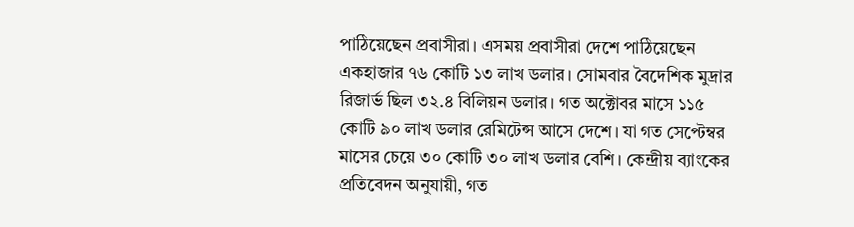পাঠিয়েছেন প্রবাসীরা। এসময় প্রবাসীরা দেশে পাঠিয়েছেন একহাজার ৭৬ কোটি ১৩ লাখ ডলার। সোমবার বৈদেশিক মুদ্রার রিজার্ভ ছিল ৩২.৪ বিলিয়ন ডলার। গত অক্টোবর মাসে ১১৫ কোটি ৯০ লাখ ডলার রেমিটেন্স আসে দেশে। যা গত সেপ্টেম্বর মাসের চেয়ে ৩০ কোটি ৩০ লাখ ডলার বেশি। কেন্দ্রীয় ব্যাংকের প্রতিবেদন অনুযায়ী, গত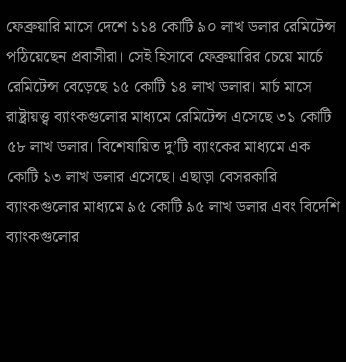ফেব্রুয়ারি মাসে দেশে ১১৪ কোটি ৯০ লাখ ডলার রেমিটেন্স পঠিয়েছেন প্রবাসীরা। সেই হিসাবে ফেব্রুয়ারির চেয়ে মার্চে রেমিটেন্স বেড়েছে ১৫ কোটি ১৪ লাখ ডলার। মার্চ মাসে রাষ্ট্রায়ত্ত্ব ব্যাংকগুলোর মাধ্যমে রেমিটেন্স এসেছে ৩১ কোটি ৫৮ লাখ ডলার। বিশেষায়িত দু’টি ব্যাংকের মাধ্যমে এক কোটি ১৩ লাখ ডলার এসেছে। এছাড়া বেসরকারি ব্যাংকগুলোর মাধ্যমে ৯৫ কোটি ৯৫ লাখ ডলার এবং বিদেশি ব্যাংকগুলোর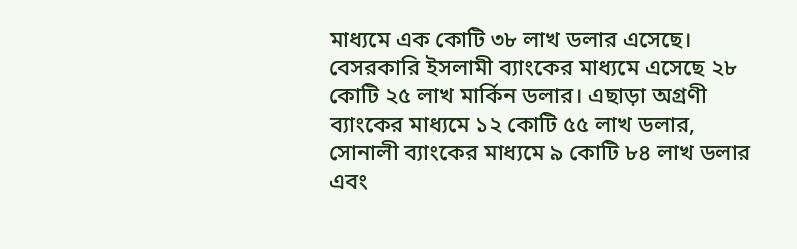মাধ্যমে এক কোটি ৩৮ লাখ ডলার এসেছে। বেসরকারি ইসলামী ব্যাংকের মাধ্যমে এসেছে ২৮ কোটি ২৫ লাখ মার্কিন ডলার। এছাড়া অগ্রণী ব্যাংকের মাধ্যমে ১২ কোটি ৫৫ লাখ ডলার, সোনালী ব্যাংকের মাধ্যমে ৯ কোটি ৮৪ লাখ ডলার এবং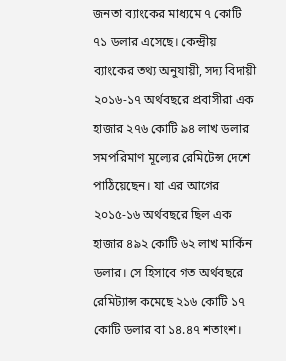জনতা ব্যাংকের মাধ্যমে ৭ কোটি ৭১ ডলার এসেছে। কেন্দ্রীয় ব্যাংকের তথ্য অনুযায়ী, সদ্য বিদায়ী ২০১৬-১৭ অর্থবছরে প্রবাসীরা এক হাজার ২৭৬ কোটি ৯৪ লাখ ডলার সমপরিমাণ মূল্যের রেমিটেন্স দেশে পাঠিয়েছেন। যা এর আগের ২০১৫-১৬ অর্থবছরে ছিল এক হাজার ৪৯২ কোটি ৬২ লাখ মার্কিন ডলার। সে হিসাবে গত অর্থবছরে রেমিট্যান্স কমেছে ২১৬ কোটি ১৭ কোটি ডলার বা ১৪.৪৭ শতাংশ।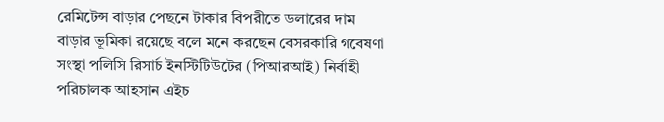রেমিটেন্স বাড়ার পেছনে টাকার বিপরীতে ডলারের দাম বাড়ার ভূমিকা রয়েছে বলে মনে করছেন বেসরকারি গবেষণা সংস্থা পলিসি রিসার্চ ইনস্টিটিউটের (পিআরআই) নির্বাহী পরিচালক আহসান এইচ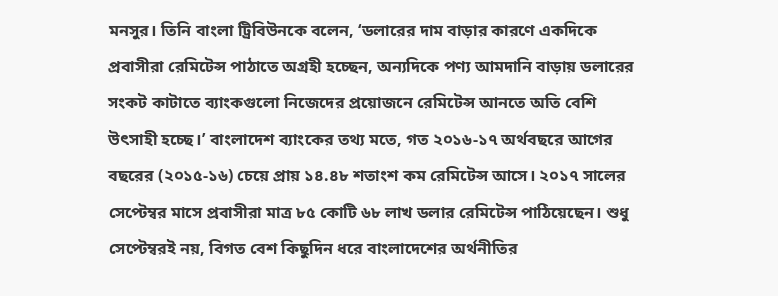মনসুর। তিনি বাংলা ট্রিবিউনকে বলেন, ‘ডলারের দাম বাড়ার কারণে একদিকে প্রবাসীরা রেমিটেন্স পাঠাতে অগ্রহী হচ্ছেন, অন্যদিকে পণ্য আমদানি বাড়ায় ডলারের সংকট কাটাতে ব্যাংকগুলো নিজেদের প্রয়োজনে রেমিটেন্স আনতে অতি বেশি উৎসাহী হচ্ছে।’ বাংলাদেশ ব্যাংকের তথ্য মতে, গত ২০১৬-১৭ অর্থবছরে আগের বছরের (২০১৫-১৬) চেয়ে প্রায় ১৪.৪৮ শতাংশ কম রেমিটেন্স আসে। ২০১৭ সালের সেপ্টেম্বর মাসে প্রবাসীরা মাত্র ৮৫ কোটি ৬৮ লাখ ডলার রেমিটেন্স পাঠিয়েছেন। শুধু সেপ্টেম্বরই নয়, বিগত বেশ কিছুদিন ধরে বাংলাদেশের অর্থনীতির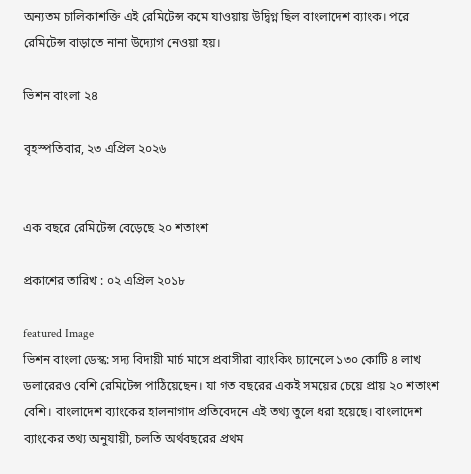অন্যতম চালিকাশক্তি এই রেমিটেন্স কমে যাওয়ায় উদ্বিগ্ন ছিল বাংলাদেশ ব্যাংক। পরে রেমিটেন্স বাড়াতে নানা উদ্যোগ নেওয়া হয়।

ভিশন বাংলা ২৪

বৃহস্পতিবার, ২৩ এপ্রিল ২০২৬


এক বছরে রেমিটেন্স বেড়েছে ২০ শতাংশ

প্রকাশের তারিখ : ০২ এপ্রিল ২০১৮

featured Image
ভিশন বাংলা ডেস্ক: সদ্য বিদায়ী মার্চ মাসে প্রবাসীরা ব্যাংকিং চ্যানেলে ১৩০ কোটি ৪ লাখ ডলারেরও বেশি রেমিটেন্স পাঠিয়েছেন। যা গত বছরের একই সময়ের চেয়ে প্রায় ২০ শতাংশ বেশি। বাংলাদেশ ব্যাংকের হালনাগাদ প্রতিবেদনে এই তথ্য তুলে ধরা হয়েছে। বাংলাদেশ ব্যাংকের তথ্য অনুযায়ী, চলতি অর্থবছরের প্রথম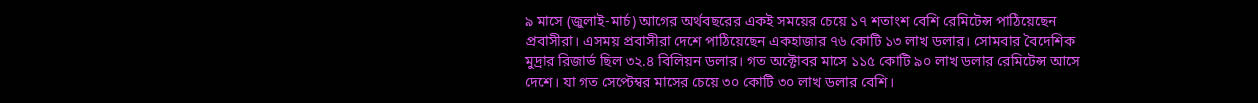৯ মাসে (জুলাই-মার্চ) আগের অর্থবছরের একই সময়ের চেয়ে ১৭ শতাংশ বেশি রেমিটেন্স পাঠিয়েছেন প্রবাসীরা। এসময় প্রবাসীরা দেশে পাঠিয়েছেন একহাজার ৭৬ কোটি ১৩ লাখ ডলার। সোমবার বৈদেশিক মুদ্রার রিজার্ভ ছিল ৩২.৪ বিলিয়ন ডলার। গত অক্টোবর মাসে ১১৫ কোটি ৯০ লাখ ডলার রেমিটেন্স আসে দেশে। যা গত সেপ্টেম্বর মাসের চেয়ে ৩০ কোটি ৩০ লাখ ডলার বেশি।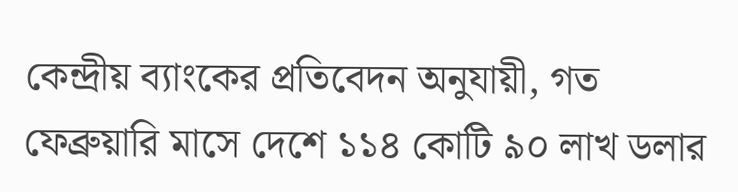কেন্দ্রীয় ব্যাংকের প্রতিবেদন অনুযায়ী, গত ফেব্রুয়ারি মাসে দেশে ১১৪ কোটি ৯০ লাখ ডলার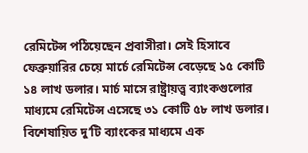রেমিটেন্স পঠিয়েছেন প্রবাসীরা। সেই হিসাবে ফেব্রুয়ারির চেয়ে মার্চে রেমিটেন্স বেড়েছে ১৫ কোটি ১৪ লাখ ডলার। মার্চ মাসে রাষ্ট্রায়ত্ত্ব ব্যাংকগুলোর মাধ্যমে রেমিটেন্স এসেছে ৩১ কোটি ৫৮ লাখ ডলার। বিশেষায়িত দু’টি ব্যাংকের মাধ্যমে এক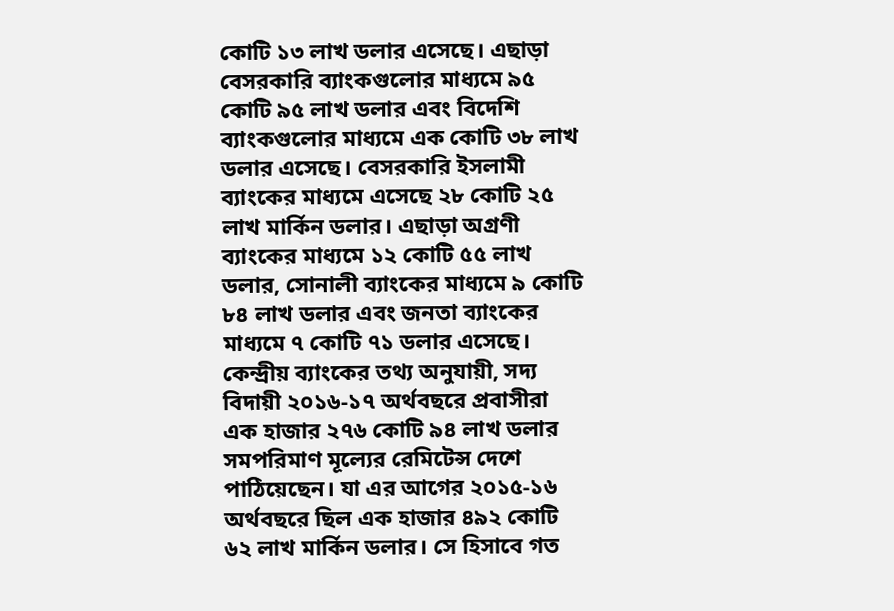কোটি ১৩ লাখ ডলার এসেছে। এছাড়া বেসরকারি ব্যাংকগুলোর মাধ্যমে ৯৫ কোটি ৯৫ লাখ ডলার এবং বিদেশি ব্যাংকগুলোর মাধ্যমে এক কোটি ৩৮ লাখ ডলার এসেছে। বেসরকারি ইসলামী ব্যাংকের মাধ্যমে এসেছে ২৮ কোটি ২৫ লাখ মার্কিন ডলার। এছাড়া অগ্রণী ব্যাংকের মাধ্যমে ১২ কোটি ৫৫ লাখ ডলার, সোনালী ব্যাংকের মাধ্যমে ৯ কোটি ৮৪ লাখ ডলার এবং জনতা ব্যাংকের মাধ্যমে ৭ কোটি ৭১ ডলার এসেছে। কেন্দ্রীয় ব্যাংকের তথ্য অনুযায়ী, সদ্য বিদায়ী ২০১৬-১৭ অর্থবছরে প্রবাসীরা এক হাজার ২৭৬ কোটি ৯৪ লাখ ডলার সমপরিমাণ মূল্যের রেমিটেন্স দেশে পাঠিয়েছেন। যা এর আগের ২০১৫-১৬ অর্থবছরে ছিল এক হাজার ৪৯২ কোটি ৬২ লাখ মার্কিন ডলার। সে হিসাবে গত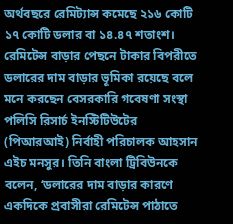অর্থবছরে রেমিট্যান্স কমেছে ২১৬ কোটি ১৭ কোটি ডলার বা ১৪.৪৭ শতাংশ। রেমিটেন্স বাড়ার পেছনে টাকার বিপরীতে ডলারের দাম বাড়ার ভূমিকা রয়েছে বলে মনে করছেন বেসরকারি গবেষণা সংস্থা পলিসি রিসার্চ ইনস্টিটিউটের (পিআরআই) নির্বাহী পরিচালক আহসান এইচ মনসুর। তিনি বাংলা ট্রিবিউনকে বলেন, ‘ডলারের দাম বাড়ার কারণে একদিকে প্রবাসীরা রেমিটেন্স পাঠাতে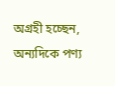অগ্রহী হচ্ছেন, অন্যদিকে পণ্য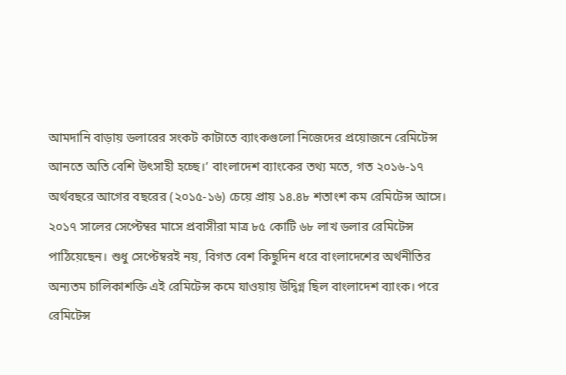আমদানি বাড়ায় ডলারের সংকট কাটাতে ব্যাংকগুলো নিজেদের প্রয়োজনে রেমিটেন্স আনতে অতি বেশি উৎসাহী হচ্ছে।’ বাংলাদেশ ব্যাংকের তথ্য মতে, গত ২০১৬-১৭ অর্থবছরে আগের বছরের (২০১৫-১৬) চেয়ে প্রায় ১৪.৪৮ শতাংশ কম রেমিটেন্স আসে। ২০১৭ সালের সেপ্টেম্বর মাসে প্রবাসীরা মাত্র ৮৫ কোটি ৬৮ লাখ ডলার রেমিটেন্স পাঠিয়েছেন। শুধু সেপ্টেম্বরই নয়, বিগত বেশ কিছুদিন ধরে বাংলাদেশের অর্থনীতির অন্যতম চালিকাশক্তি এই রেমিটেন্স কমে যাওয়ায় উদ্বিগ্ন ছিল বাংলাদেশ ব্যাংক। পরে রেমিটেন্স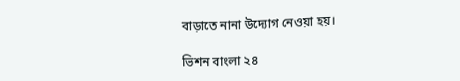বাড়াতে নানা উদ্যোগ নেওয়া হয়।

ভিশন বাংলা ২৪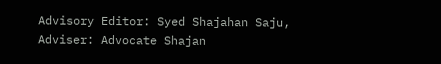Advisory Editor: Syed Shajahan Saju, Adviser: Advocate Shajan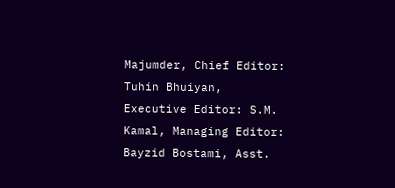Majumder, Chief Editor: Tuhin Bhuiyan, Executive Editor: S.M. Kamal, Managing Editor: Bayzid Bostami, Asst.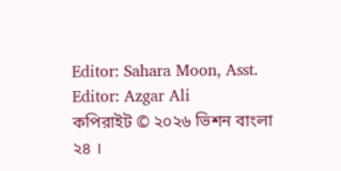Editor: Sahara Moon, Asst. Editor: Azgar Ali
কপিরাইট © ২০২৬ ভিশন বাংলা ২৪ ।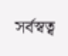সর্বস্বত্ব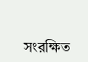সংরক্ষিত